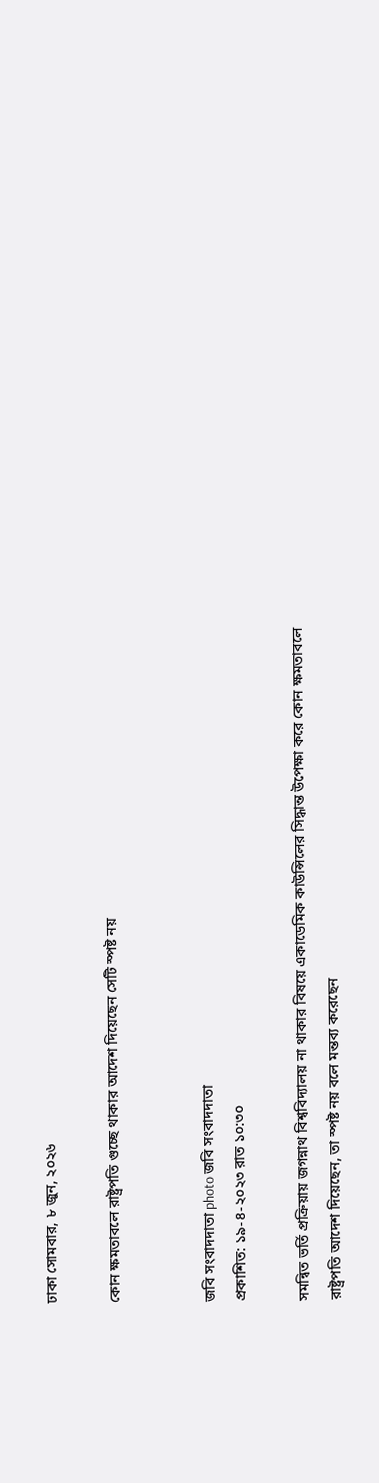ঢাকা সোমবার, ৮ জুন, ২০২৬

কোন ক্ষমতাবলে রাষ্ট্রপতি গুচ্ছে থাকার আদেশ দিয়েছেন সেটি স্পষ্ট নয়


জবি সংবাদদাতা photo জবি সংবাদদাতা
প্রকাশিত: ১৯-৪-২০২৩ রাত ১০:৩০

সমন্বিত ভর্তি প্রক্রিয়ায় জগন্নাথ বিশ্ববিদ্যালয় না থাকার বিষয়ে একাডেমিক কাউন্সিলের সিদ্ধান্ত উপেক্ষা করে কোন ক্ষমতাবলে রাষ্ট্রপতি আদেশ দিয়েছেন, তা স্পষ্ট নয় বলে মন্তব্য করেছেন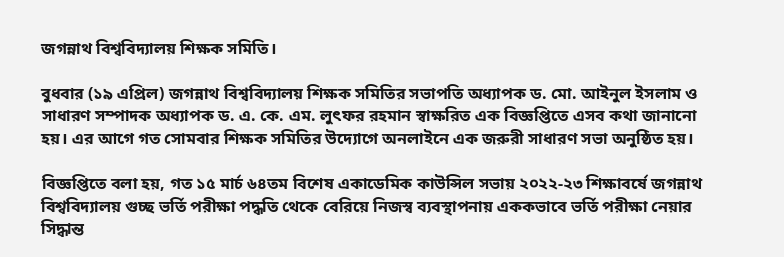জগন্নাথ বিশ্ববিদ্যালয় শিক্ষক সমিতি।

বুধবার (১৯ এপ্রিল) জগন্নাথ বিশ্ববিদ্যালয় শিক্ষক সমিতির সভাপতি অধ্যাপক ড. মো. আইনুল ইসলাম ও সাধারণ সম্পাদক অধ্যাপক ড. এ. কে. এম. লুৎফর রহমান স্বাক্ষরিত এক বিজ্ঞপ্তিতে এসব কথা জানানো হয়। এর আগে গত সোমবার শিক্ষক সমিতির উদ্যোগে অনলাইনে এক জরুরী সাধারণ সভা অনুষ্ঠিত হয়।

বিজ্ঞপ্তিতে বলা হয়, গত ১৫ মার্চ ৬৪তম বিশেষ একাডেমিক কাউন্সিল সভায় ২০২২-২৩ শিক্ষাবর্ষে জগন্নাথ বিশ্ববিদ্যালয় গুচ্ছ ভর্তি পরীক্ষা পদ্ধতি থেকে বেরিয়ে নিজস্ব ব্যবস্থাপনায় এককভাবে ভর্তি পরীক্ষা নেয়ার সিদ্ধান্ত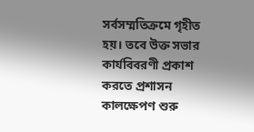সর্বসম্মতিক্রমে গৃহীত হয়। তবে উক্ত সভার কার্যবিবরণী প্রকাশ করতে প্রশাসন কালক্ষেপণ শুরু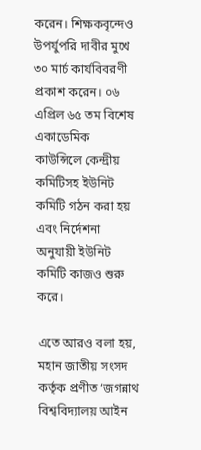করেন। শিক্ষকবৃন্দেও উপর্যুপরি দাবীর মুখে ৩০ মার্চ কার্যবিবরণী প্রকাশ করেন। ০৬ এপ্রিল ৬৫ তম বিশেষ একাডেমিক কাউন্সিলে কেন্দ্রীয় কমিটিসহ ইউনিট কমিটি গঠন করা হয় এবং নির্দেশনা অনুযায়ী ইউনিট কমিটি কাজও শুরু করে।

এতে আরও বলা হয়, মহান জাতীয় সংসদ কর্তৃক প্রণীত ‘জগন্নাথ বিশ্ববিদ্যালয় আইন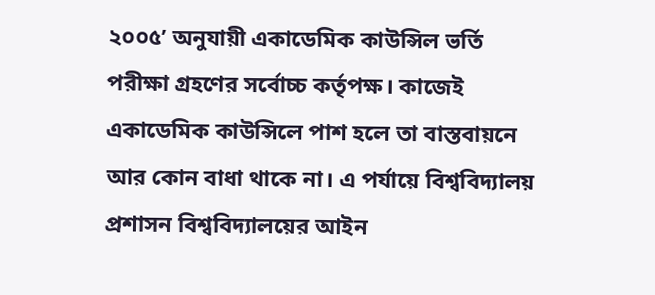২০০৫’ অনুযায়ী একাডেমিক কাউন্সিল ভর্তি পরীক্ষা গ্রহণের সর্বোচ্চ কর্তৃপক্ষ। কাজেই একাডেমিক কাউন্সিলে পাশ হলে তা বাস্তবায়নে আর কোন বাধা থাকে না। এ পর্যায়ে বিশ্ববিদ্যালয় প্রশাসন বিশ্ববিদ্যালয়ের আইন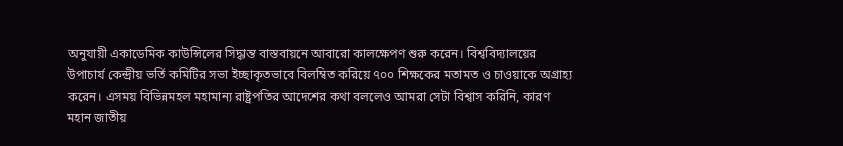অনুযায়ী একাডেমিক কাউন্সিলের সিদ্ধান্ত বাস্তবায়নে আবারো কালক্ষেপণ শুরু করেন। বিশ্ববিদ্যালয়ের উপাচার্য কেন্দ্রীয় ভর্তি কমিটির সভা ইচ্ছাকৃতভাবে বিলম্বিত করিয়ে ৭০০ শিক্ষকের মতামত ও চাওয়াকে অগ্রাহ্য করেন। এসময় বিভিন্নমহল মহামান্য রাষ্ট্রপতির আদেশের কথা বললেও আমরা সেটা বিশ্বাস করিনি, কারণ মহান জাতীয়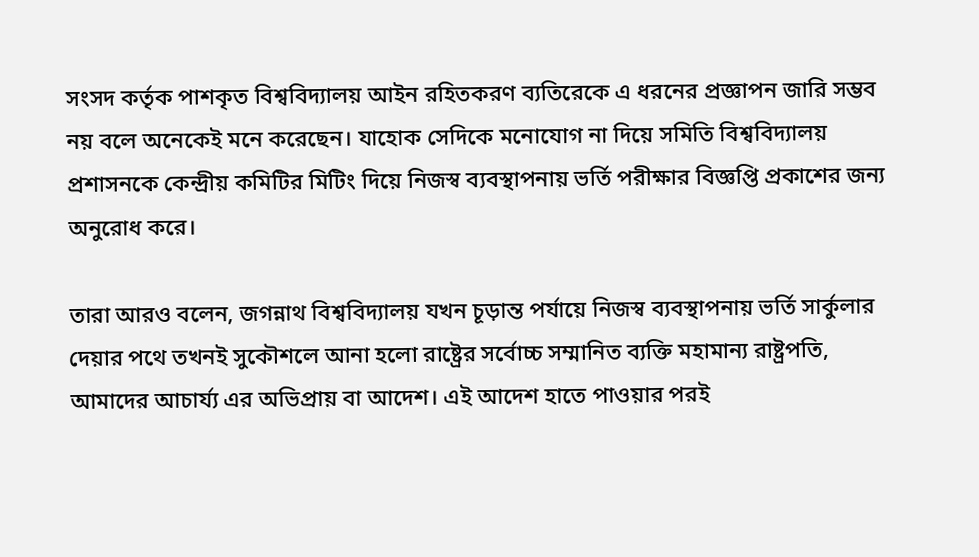সংসদ কর্তৃক পাশকৃত বিশ্ববিদ্যালয় আইন রহিতকরণ ব্যতিরেকে এ ধরনের প্রজ্ঞাপন জারি সম্ভব নয় বলে অনেকেই মনে করেছেন। যাহোক সেদিকে মনোযোগ না দিয়ে সমিতি বিশ্ববিদ্যালয় প্রশাসনকে কেন্দ্রীয় কমিটির মিটিং দিয়ে নিজস্ব ব্যবস্থাপনায় ভর্তি পরীক্ষার বিজ্ঞপ্তি প্রকাশের জন্য অনুরোধ করে।

তারা আরও বলেন, জগন্নাথ বিশ্ববিদ্যালয় যখন চূড়ান্ত পর্যায়ে নিজস্ব ব্যবস্থাপনায় ভর্তি সার্কুলার দেয়ার পথে তখনই সুকৌশলে আনা হলো রাষ্ট্রের সর্বোচ্চ সম্মানিত ব্যক্তি মহামান্য রাষ্ট্রপতি, আমাদের আচার্য্য এর অভিপ্রায় বা আদেশ। এই আদেশ হাতে পাওয়ার পরই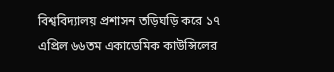বিশ্ববিদ্যালয় প্রশাসন তড়িঘড়ি করে ১৭ এপ্রিল ৬৬তম একাডেমিক কাউন্সিলের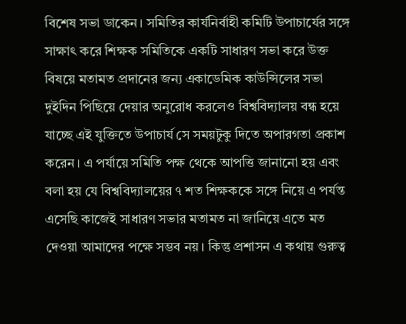বিশেষ সভা ডাকেন। সমিতির কার্যনির্বাহী কমিটি উপাচার্যের সঙ্গে সাক্ষাৎ করে শিক্ষক সমিতিকে একটি সাধারণ সভা করে উক্ত বিষয়ে মতামত প্রদানের জন্য একাডেমিক কাউন্সিলের সভা দুইদিন পিছিয়ে দেয়ার অনুরোধ করলেও বিশ্ববিদ্যালয় বন্ধ হয়ে যাচ্ছে এই যুক্তিতে উপাচার্য সে সময়টুকু দিতে অপারগতা প্রকাশ করেন। এ পর্যায়ে সমিতি পক্ষ থেকে আপত্তি জানানো হয় এবং বলা হয় যে বিশ্ববিদ্যালয়ের ৭ শত শিক্ষককে সঙ্গে নিয়ে এ পর্যন্ত এসেছি কাজেই সাধারণ সভার মতামত না জানিয়ে এতে মত দেওয়া আমাদের পক্ষে সম্ভব নয়। কিন্তু প্রশাসন এ কথায় গুরুত্ব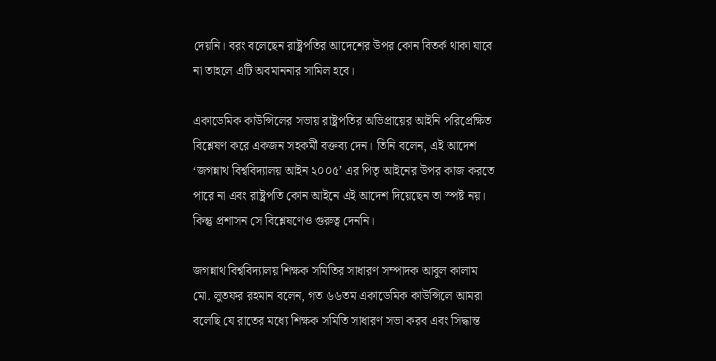দেয়নি। বরং বলেছেন রাষ্ট্রপতির আদেশের উপর কোন বিতর্ক থাকা যাবে না তাহলে এটি অবমাননার সামিল হবে।

একাডেমিক কাউন্সিলের সভায় রাষ্ট্রপতির অভিপ্রায়ের আইনি পরিপ্রেক্ষিত বিশ্লেষণ করে একজন সহকর্মী বক্তব্য দেন। তিনি বলেন, এই আদেশ ‘জগন্নাথ বিশ্ববিদ্যালয় আইন ২০০৫’ এর পিতৃ আইনের উপর কাজ করতে পারে না এবং রাষ্ট্রপতি কোন আইনে এই আদেশ দিয়েছেন তা স্পষ্ট নয়। কিন্তু প্রশাসন সে বিশ্লেষণেও গুরুত্ব দেননি।

জগন্নাথ বিশ্ববিদ্যালয় শিক্ষক সমিতির সাধারণ সম্পাদক আবুল কালাম মো. লুতফর রহমান বলেন, গত ৬৬তম একাডেমিক কাউন্সিলে আমরা বলেছি যে রাতের মধ্যে শিক্ষক সমিতি সাধারণ সভা করব এবং সিদ্ধান্ত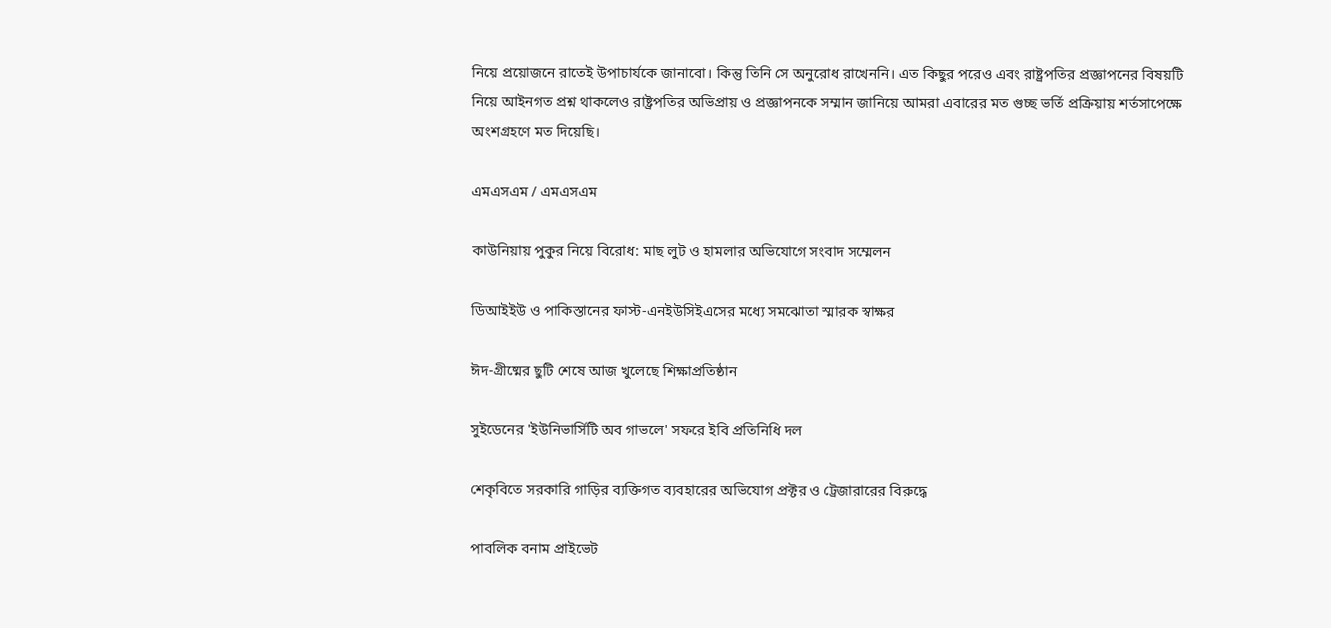নিয়ে প্রয়োজনে রাতেই উপাচার্যকে জানাবো। কিন্তু তিনি সে অনুরোধ রাখেননি। এত কিছুর পরেও এবং রাষ্ট্রপতির প্রজ্ঞাপনের বিষয়টি নিয়ে আইনগত প্রশ্ন থাকলেও রাষ্ট্রপতির অভিপ্রায় ও প্রজ্ঞাপনকে সম্মান জানিয়ে আমরা এবারের মত গুচ্ছ ভর্তি প্রক্রিয়ায় শর্তসাপেক্ষে অংশগ্রহণে মত দিয়েছি।

এমএসএম / এমএসএম

কাউনিয়ায় পুকুর নিয়ে বিরোধ: মাছ লুট ও হামলার অভিযোগে সংবাদ সম্মেলন

ডিআইইউ ও পাকিস্তানের ফাস্ট-এনইউসিইএসের মধ্যে সমঝোতা স্মারক স্বাক্ষর

ঈদ-গ্রীষ্মের ছুটি শেষে আজ খুলেছে শিক্ষাপ্রতিষ্ঠান

সুইডেনের 'ইউনিভার্সিটি অব গাভলে' সফরে ইবি প্রতিনিধি দল

শেকৃবিতে সরকারি গাড়ির ব্যক্তিগত ব্যবহারের অভিযোগ প্রক্টর ও ট্রেজারারের বিরুদ্ধে

পাবলিক বনাম প্রাইভেট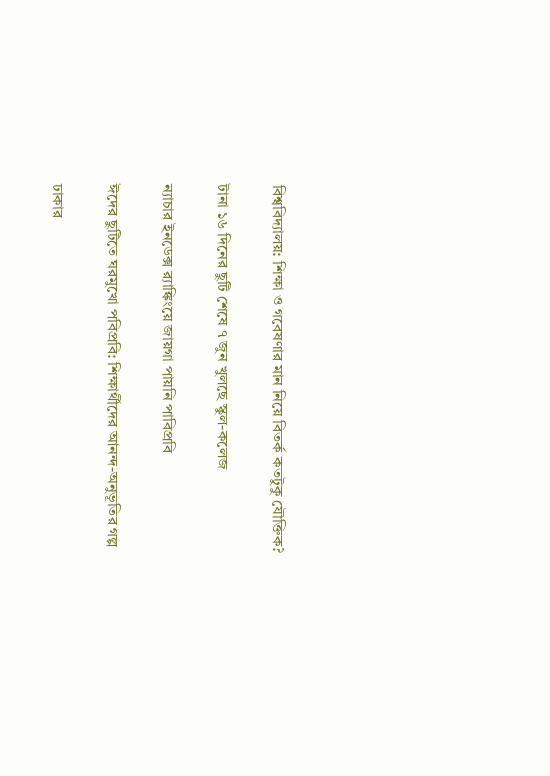বিশ্ববিদ্যালয়: শিক্ষা ও গবেষণার মান নিয়ে বিতর্ক কতটুকু যৌক্তিক?

টানা ১৬ দিনের ছুটি শেষে ৭ জুন খুলছে স্কুল-কলেজ

ন্যাচার ইনডেক্স র‍্যাঙ্কিংয়ে জায়গা পায়নি পাবিপ্রবি

ঈদের ছুটিতে ঘরমুখো পবিপ্রবি: শিক্ষার্থীদের আনন্দ-অনুভূতির গল্প

ঢাকার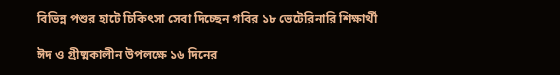বিভিন্ন পশুর হাটে চিকিৎসা সেবা দিচ্ছেন গবির ১৮ ভেটেরিনারি শিক্ষার্থী

ঈদ ও গ্রীষ্মকালীন উপলক্ষে ১৬ দিনের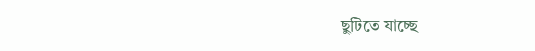ছুটিতে যাচ্ছে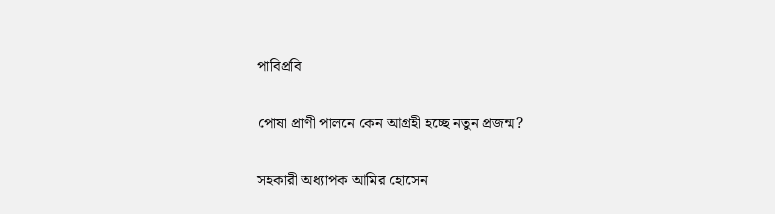পাবিপ্রবি

পোষা প্রাণী পালনে কেন আগ্রহী হচ্ছে নতুন প্রজন্ম?

সহকারী অধ্যাপক আমির হোসেন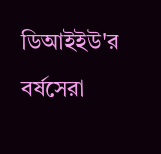ডিআইইউ'র বর্ষসেরা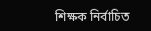শিক্ষক নির্বাচিত